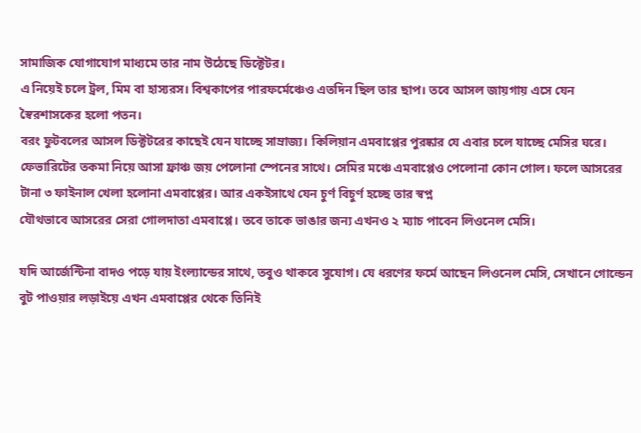সামাজিক যোগাযোগ মাধ্যমে তার নাম উঠেছে ডিক্টেটর।
এ নিয়েই চলে ট্রল, মিম বা হাস্যরস। বিশ্বকাপের পারফর্মেঞ্চেও এতদিন ছিল তার ছাপ। তবে আসল জায়গায় এসে যেন স্বৈরশাসকের হলো পতন।
বরং ফুটবলের আসল ডিক্টটরের কাছেই যেন যাচ্ছে সাম্রাজ্য। কিলিয়ান এমবাপ্পের পুরষ্কার যে এবার চলে যাচ্ছে মেসির ঘরে।
ফেভারিটের তকমা নিয়ে আসা ফ্রাঞ্চ জয় পেলোনা স্পেনের সাথে। সেমির মঞ্চে এমবাপ্পেও পেলোনা কোন গোল। ফলে আসরের টানা ৩ ফাইনাল খেলা হলোনা এমবাপ্পের। আর একইসাথে যেন চুর্ণ বিচুর্ণ হচ্ছে তার স্বপ্ন
যৌথভাবে আসরের সেরা গোলদাতা এমবাপ্পে। তবে তাকে ভাঙার জন্য এখনও ২ ম্যাচ পাবেন লিওনেল মেসি।

যদি আর্জেন্টিনা বাদও পড়ে যায় ইংল্যান্ডের সাথে, তবুও থাকবে সুযোগ। যে ধরণের ফর্মে আছেন লিওনেল মেসি, সেখানে গোল্ডেন বুট পাওয়ার লড়াইয়ে এখন এমবাপ্পের থেকে তিনিই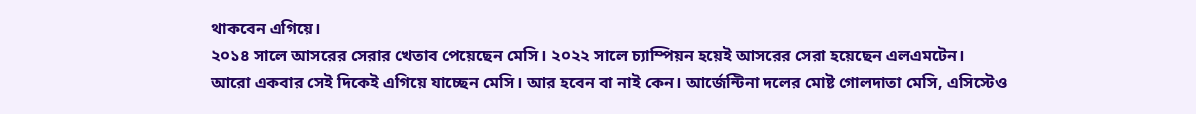থাকবেন এগিয়ে।
২০১৪ সালে আসরের সেরার খেতাব পেয়েছেন মেসি। ২০২২ সালে চ্যাম্পিয়ন হয়েই আসরের সেরা হয়েছেন এলএমটেন।
আরো একবার সেই দিকেই এগিয়ে যাচ্ছেন মেসি। আর হবেন বা নাই কেন। আর্জেন্টিনা দলের মোষ্ট গোলদাতা মেসি, এসিস্টেও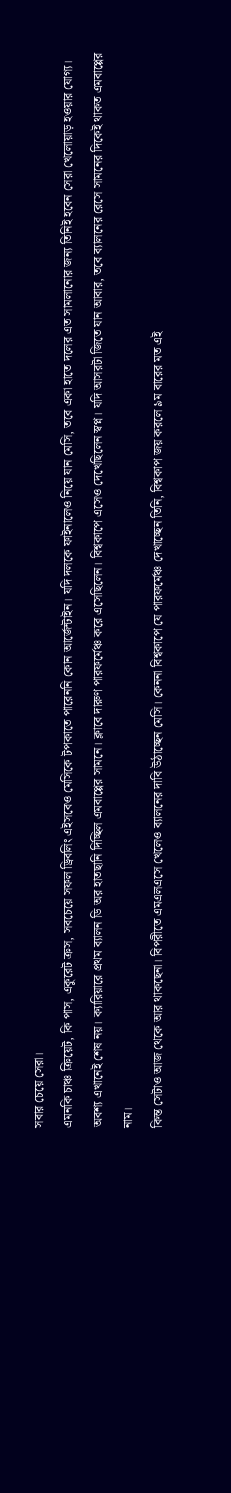সবার চেয়ে সেরা।
এমনকি চাঞ্চ ক্রিয়েট, কি পাস, একুরেট ক্রস, সবচেয়ে সফল ড্রিবলিং এইসবেও মেসিকে টপকাতে পারেননি কোন আর্জেন্টাইন। যদি দলকে ফাইনালেও নিয়ে যান মেসি, তবে একা হাতে দলের এত সামলানোর জন্য তিনিই হবেন সেরা খেলোয়াড় হওয়ার যোগ্য।
অবশ্য এখানেই শেষ নয়। ক্যারিয়ারে প্রথম ব্যালন ডি অর হাতছানি দিচ্ছিল এমবাপ্পের সামনে। ক্লাবে দারুণ পারফর্মেঞ্চ করে এসেছিলেন। বিশ্বকাপে এসেও দেখেছিলেন স্বপ্ন। যদি আসরটা জিতে যান আবার, তবে ব্যালনের রেসে সামনের দিকেই থাকত এমবাপ্পের নাম।
কিন্ত সেটাও আজ থেকে আর থাকছেনা। বিপরীতে এমএলএসে খেলেও ব্যালনের দাবি উঠাচ্ছেন মেসি। কেননা বিশ্বকাপে যে পারফর্মেঞ্চ দেখাচ্ছেন তিনি, বিশ্বকাপ জয় করলে ৯ম বারের মত এই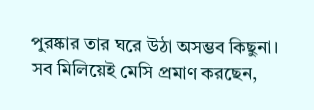পুরষ্কার তার ঘরে উঠা অসম্ভব কিছুনা।
সব মিলিয়েই মেসি প্রমাণ করছেন,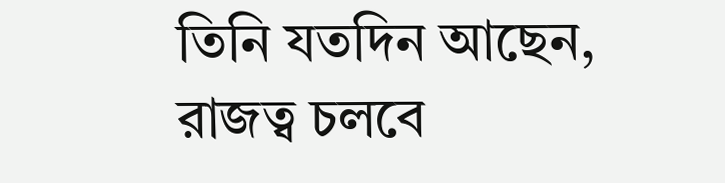তিনি যতদিন আছেন, রাজত্ব চলবে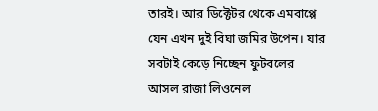তারই। আর ডিক্টেটর থেকে এমবাপ্পে যেন এখন দুই বিঘা জমির উপেন। যার সবটাই কেড়ে নিচ্ছেন ফুটবলের আসল রাজা লিওনেল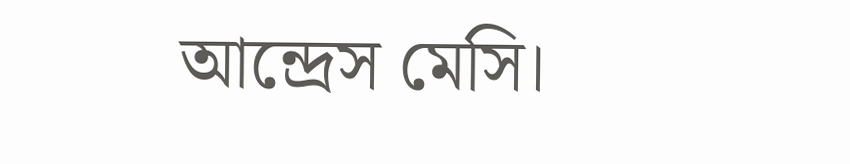আন্দ্রেস মেসি।